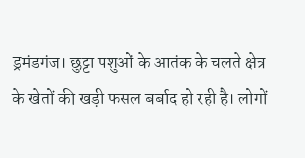ड्रमंडगंज। छुट्टा पशुओं के आतंक के चलते क्षेत्र के खेतों की खड़ी फसल बर्बाद हो रही है। लोगों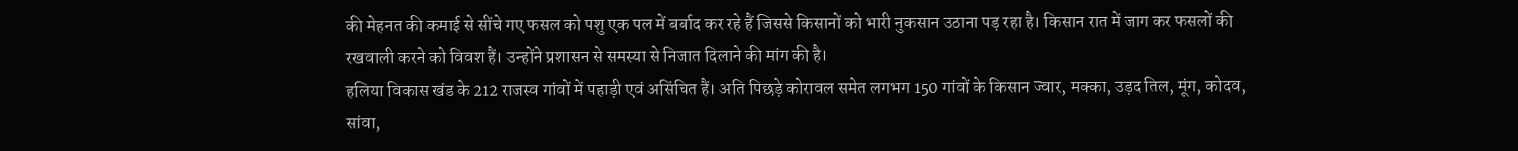की मेहनत की कमाई से सींचे गए फसल को पशु एक पल में बर्बाद कर रहे हैं जिससे किसानों को भारी नुकसान उठाना पड़ रहा है। किसान रात में जाग कर फसलों की रखवाली करने को विवश हैं। उन्होंने प्रशासन से समस्या से निजात दिलाने की मांग की है।
हलिया विकास खंड के 212 राजस्व गांवों में पहाड़ी एवं असिंचित हैं। अति पिछड़े कोरावल समेत लगभग 150 गांवों के किसान ज्वार, मक्का, उड़द तिल, मूंग, कोदव, सांवा,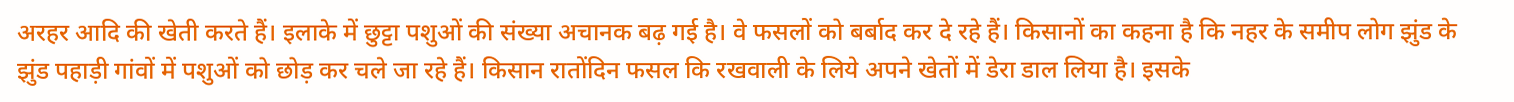अरहर आदि की खेती करते हैं। इलाके में छुट्टा पशुओं की संख्या अचानक बढ़ गई है। वे फसलों को बर्बाद कर दे रहे हैं। किसानों का कहना है कि नहर के समीप लोग झुंड के झुंड पहाड़ी गांवों में पशुओं को छोड़ कर चले जा रहे हैं। किसान रातोंदिन फसल कि रखवाली के लिये अपने खेतों में डेरा डाल लिया है। इसके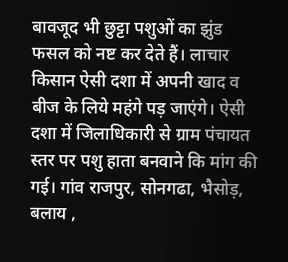बावजूद भी छुट्टा पशुओं का झुंड फसल को नष्ट कर देते हैं। लाचार किसान ऐसी दशा में अपनी खाद व बीज के लिये महंगे पड़ जाएंगे। ऐसी दशा में जिलाधिकारी से ग्राम पंचायत स्तर पर पशु हाता बनवाने कि मांग की गई। गांव राजपुर, सोनगढा, भैसोड़, बलाय ,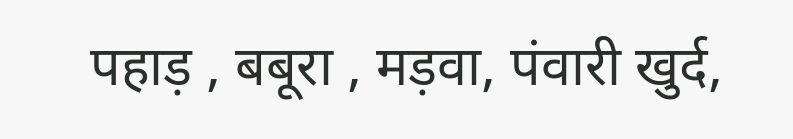पहाड़ , बबूरा , मड़वा, पंवारी खुर्द,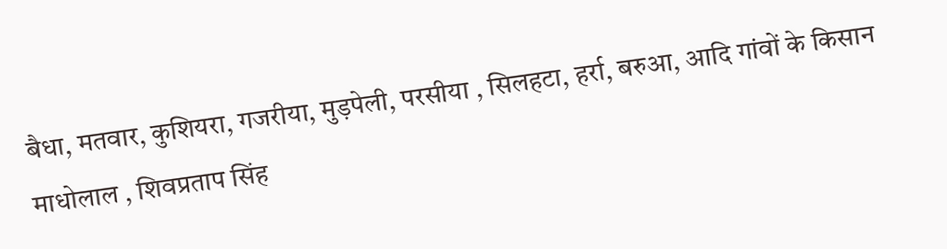बैधा, मतवार, कुशियरा, गजरीया, मुड़पेली, परसीया , सिलहटा, हर्रा, बरुआ, आदि गांवों के किसान माधोलाल , शिवप्रताप सिंह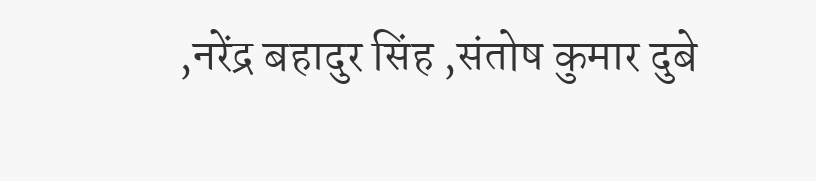,नरेंद्र बहादुर सिंह ,संतोष कुमार दुबे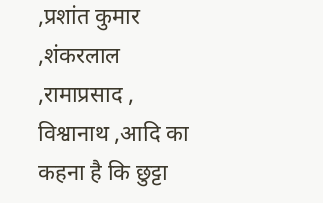,प्रशांत कुमार ,शंकरलाल ,रामाप्रसाद , विश्वानाथ ,आदि का कहना है कि छुट्टा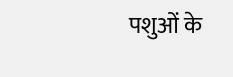पशुओं के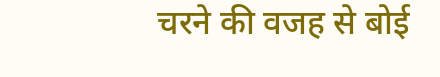चरने की वजह से बोई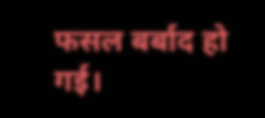फसल बर्बाद हो गई।